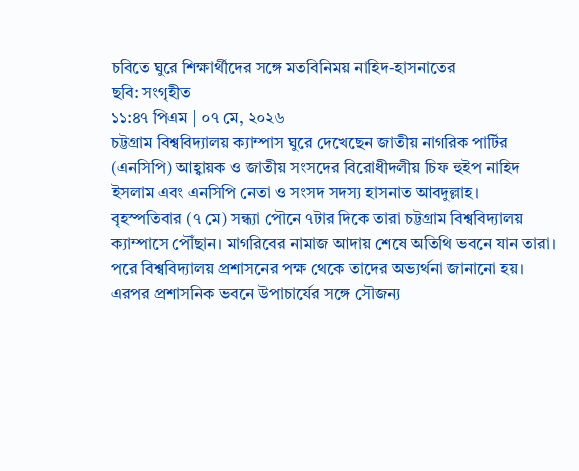চবিতে ঘুরে শিক্ষার্থীদের সঙ্গে মতবিনিময় নাহিদ-হাসনাতের
ছবি: সংগৃহীত
১১:৪৭ পিএম | ০৭ মে, ২০২৬
চট্টগ্রাম বিশ্ববিদ্যালয় ক্যাম্পাস ঘুরে দেখেছেন জাতীয় নাগরিক পার্টির (এনসিপি) আহ্বায়ক ও জাতীয় সংসদের বিরোধীদলীয় চিফ হুইপ নাহিদ ইসলাম এবং এনসিপি নেতা ও সংসদ সদস্য হাসনাত আবদুল্লাহ।
বৃহস্পতিবার (৭ মে) সন্ধ্যা পৌনে ৭টার দিকে তারা চট্টগ্রাম বিশ্ববিদ্যালয় ক্যাম্পাসে পৌঁছান। মাগরিবের নামাজ আদায় শেষে অতিথি ভবনে যান তারা। পরে বিশ্ববিদ্যালয় প্রশাসনের পক্ষ থেকে তাদের অভ্যর্থনা জানানো হয়।
এরপর প্রশাসনিক ভবনে উপাচার্যের সঙ্গে সৌজন্য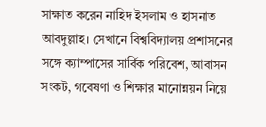সাক্ষাত করেন নাহিদ ইসলাম ও হাসনাত আবদুল্লাহ। সেখানে বিশ্ববিদ্যালয় প্রশাসনের সঙ্গে ক্যাম্পাসের সার্বিক পরিবেশ, আবাসন সংকট, গবেষণা ও শিক্ষার মানোন্নয়ন নিয়ে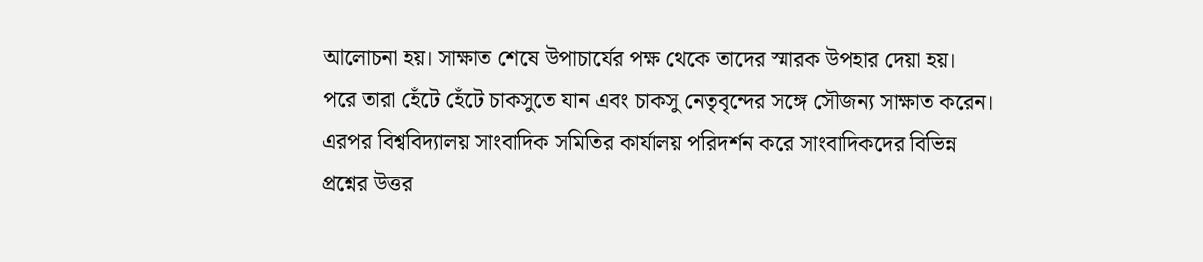আলোচনা হয়। সাক্ষাত শেষে উপাচার্যের পক্ষ থেকে তাদের স্মারক উপহার দেয়া হয়।
পরে তারা হেঁটে হেঁটে চাকসুতে যান এবং চাকসু নেতৃবৃন্দের সঙ্গে সৌজন্য সাক্ষাত করেন। এরপর বিশ্ববিদ্যালয় সাংবাদিক সমিতির কার্যালয় পরিদর্শন করে সাংবাদিকদের বিভিন্ন প্রশ্নের উত্তর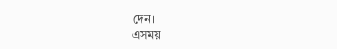দেন।
এসময়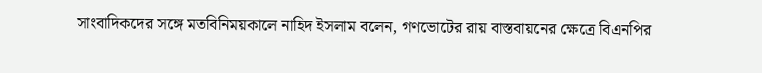সাংবাদিকদের সঙ্গে মতবিনিময়কালে নাহিদ ইসলাম বলেন, গণভোটের রায় বাস্তবায়নের ক্ষেত্রে বিএনপির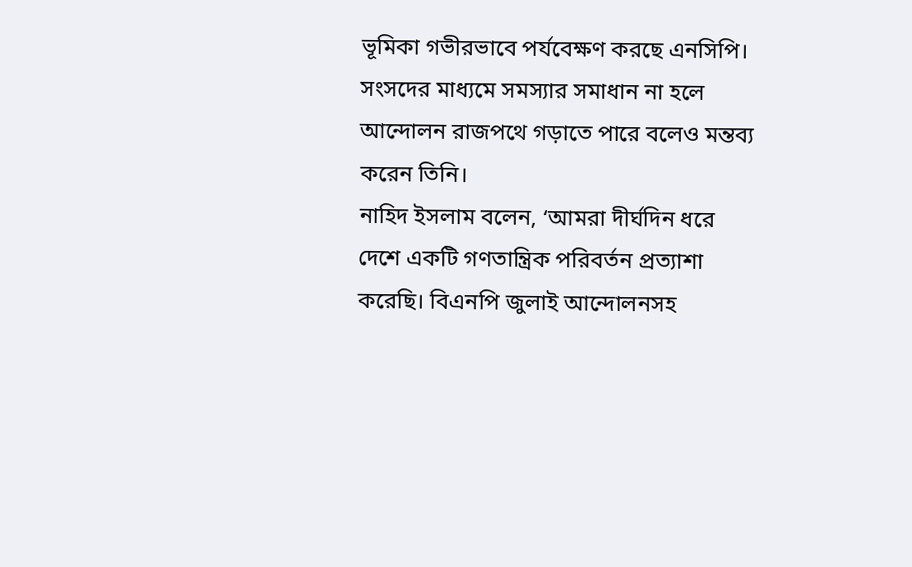ভূমিকা গভীরভাবে পর্যবেক্ষণ করছে এনসিপি। সংসদের মাধ্যমে সমস্যার সমাধান না হলে আন্দোলন রাজপথে গড়াতে পারে বলেও মন্তব্য করেন তিনি।
নাহিদ ইসলাম বলেন, ‘আমরা দীর্ঘদিন ধরে দেশে একটি গণতান্ত্রিক পরিবর্তন প্রত্যাশা করেছি। বিএনপি জুলাই আন্দোলনসহ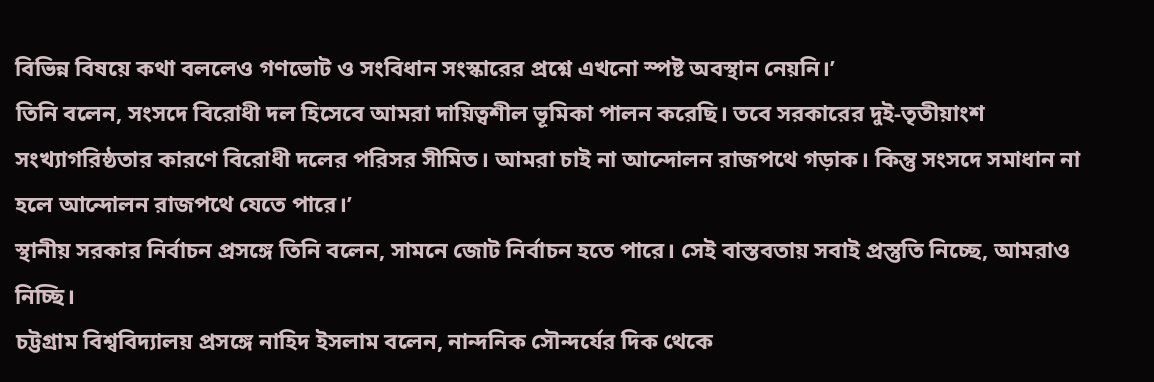বিভিন্ন বিষয়ে কথা বললেও গণভোট ও সংবিধান সংস্কারের প্রশ্নে এখনো স্পষ্ট অবস্থান নেয়নি।’
তিনি বলেন, সংসদে বিরোধী দল হিসেবে আমরা দায়িত্বশীল ভূমিকা পালন করেছি। তবে সরকারের দুই-তৃতীয়াংশ সংখ্যাগরিষ্ঠতার কারণে বিরোধী দলের পরিসর সীমিত। আমরা চাই না আন্দোলন রাজপথে গড়াক। কিন্তু সংসদে সমাধান না হলে আন্দোলন রাজপথে যেতে পারে।’
স্থানীয় সরকার নির্বাচন প্রসঙ্গে তিনি বলেন, সামনে জোট নির্বাচন হতে পারে। সেই বাস্তবতায় সবাই প্রস্তুতি নিচ্ছে, আমরাও নিচ্ছি।
চট্টগ্রাম বিশ্ববিদ্যালয় প্রসঙ্গে নাহিদ ইসলাম বলেন, নান্দনিক সৌন্দর্যের দিক থেকে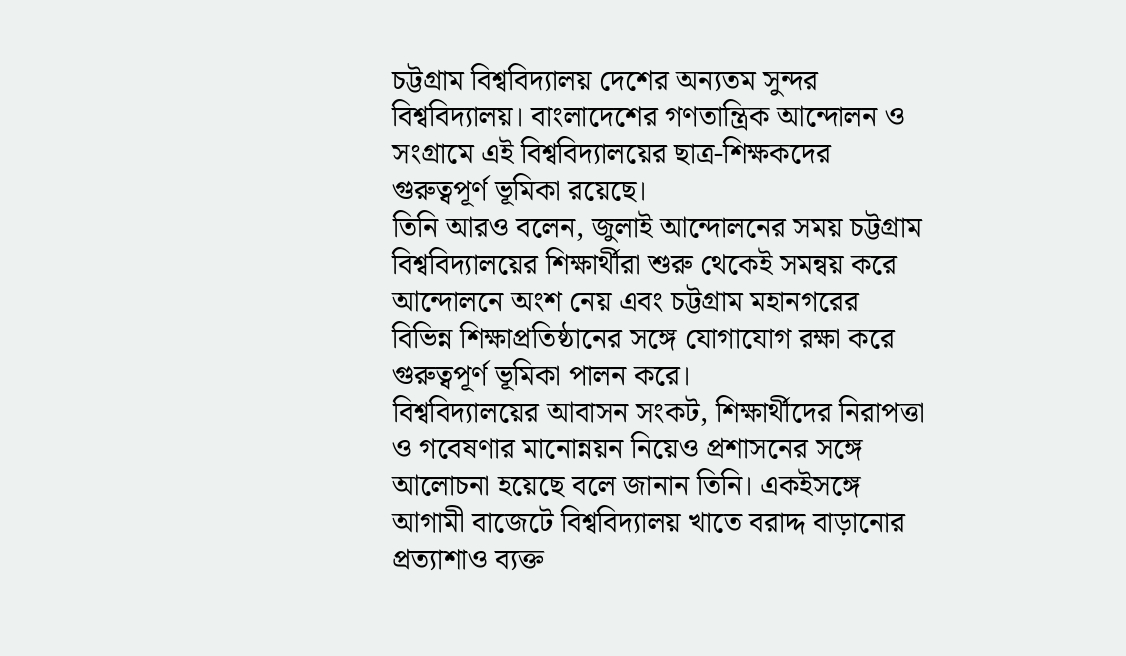চট্টগ্রাম বিশ্ববিদ্যালয় দেশের অন্যতম সুন্দর বিশ্ববিদ্যালয়। বাংলাদেশের গণতান্ত্রিক আন্দোলন ও সংগ্রামে এই বিশ্ববিদ্যালয়ের ছাত্র-শিক্ষকদের গুরুত্বপূর্ণ ভূমিকা রয়েছে।
তিনি আরও বলেন, জুলাই আন্দোলনের সময় চট্টগ্রাম বিশ্ববিদ্যালয়ের শিক্ষার্থীরা শুরু থেকেই সমন্বয় করে আন্দোলনে অংশ নেয় এবং চট্টগ্রাম মহানগরের বিভিন্ন শিক্ষাপ্রতিষ্ঠানের সঙ্গে যোগাযোগ রক্ষা করে গুরুত্বপূর্ণ ভূমিকা পালন করে।
বিশ্ববিদ্যালয়ের আবাসন সংকট, শিক্ষার্থীদের নিরাপত্তা ও গবেষণার মানোন্নয়ন নিয়েও প্রশাসনের সঙ্গে আলোচনা হয়েছে বলে জানান তিনি। একইসঙ্গে আগামী বাজেটে বিশ্ববিদ্যালয় খাতে বরাদ্দ বাড়ানোর প্রত্যাশাও ব্যক্ত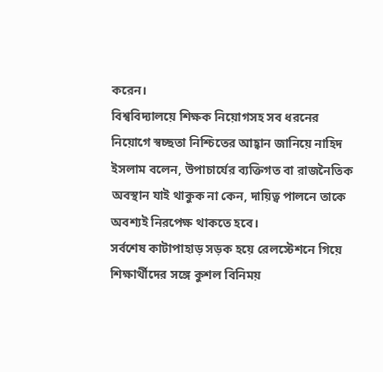করেন।
বিশ্ববিদ্যালয়ে শিক্ষক নিয়োগসহ সব ধরনের নিয়োগে স্বচ্ছতা নিশ্চিতের আহ্বান জানিয়ে নাহিদ ইসলাম বলেন, উপাচার্যের ব্যক্তিগত বা রাজনৈতিক অবস্থান যাই থাকুক না কেন, দায়িত্ব পালনে তাকে অবশ্যই নিরপেক্ষ থাকতে হবে।
সর্বশেষ কাটাপাহাড় সড়ক হয়ে রেলস্টেশনে গিয়ে শিক্ষার্থীদের সঙ্গে কুশল বিনিময়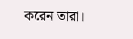করেন তারা।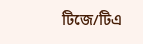টিজে/টিএ